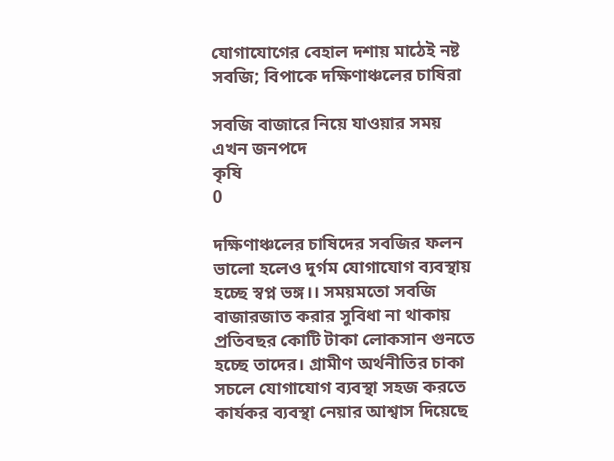যোগাযোগের বেহাল দশায় মাঠেই নষ্ট সবজি; বিপাকে দক্ষিণাঞ্চলের চাষিরা

সবজি বাজারে নিয়ে যাওয়ার সময়
এখন জনপদে
কৃষি
0

দক্ষিণাঞ্চলের চাষিদের সবজির ফলন ভালো হলেও দুর্গম যোগাযোগ ব্যবস্থায় হচ্ছে স্বপ্ন ভঙ্গ।। সময়মতো সবজি বাজারজাত করার সুবিধা না থাকায় প্রতিবছর কোটি টাকা লোকসান গুনতে হচ্ছে তাদের। গ্রামীণ অর্থনীতির চাকা সচলে যোগাযোগ ব্যবস্থা সহজ করতে কার্যকর ব্যবস্থা নেয়ার আশ্বাস দিয়েছে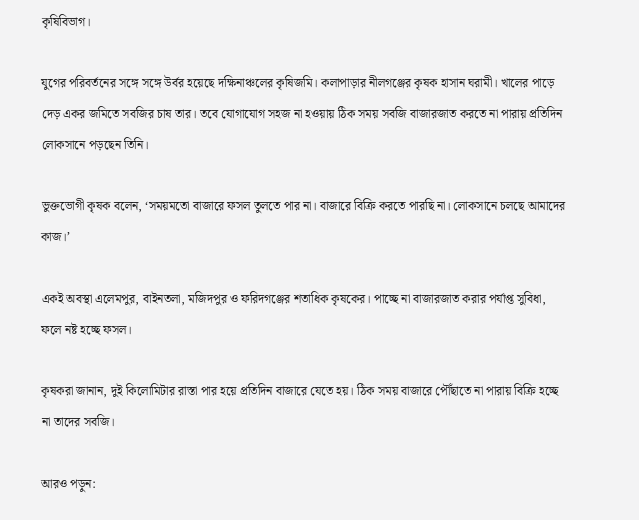কৃষিবিভাগ।

যুগের পরিবর্তনের সঙ্গে সঙ্গে উর্বর হয়েছে দক্ষিনাঞ্চলের কৃষিজমি। কলাপাড়ার নীলগঞ্জের কৃষক হাসান ঘরামী। খালের পাড়ে দেড় একর জমিতে সবজির চাষ তার। তবে যোগাযোগ সহজ না হওয়ায় ঠিক সময় সবজি বাজারজাত করতে না পারায় প্রতিদিন লোকসানে পড়ছেন তিনি।

ভুক্তভোগী কৃষক বলেন, ‘সময়মতো বাজারে ফসল তুলতে পার না। বাজারে বিক্রি করতে পারছি না। লোকসানে চলছে আমাদের কাজ।’

একই অবস্থা এলেমপুর, বাইনতলা, মজিদপুর ও ফরিদগঞ্জের শতাধিক কৃষকের। পাচ্ছে না বাজারজাত করার পর্যাপ্ত সুবিধা, ফলে নষ্ট হচ্ছে ফসল।

কৃষকরা জানান, দুই কিলোমিটার রাস্তা পার হয়ে প্রতিদিন বাজারে যেতে হয়। ঠিক সময় বাজারে পৌঁছাতে না পারায় বিক্রি হচ্ছে না তাদের সবজি।

আরও পড়ুন: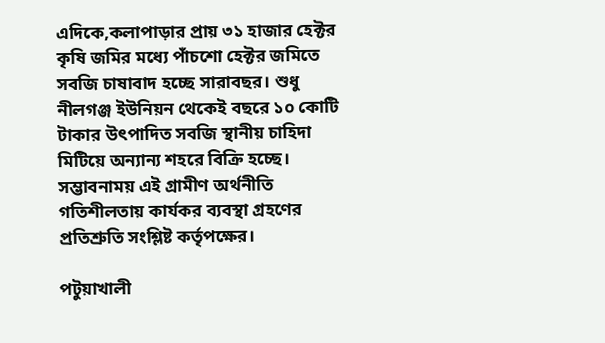এদিকে,কলাপাড়ার প্রায় ৩১ হাজার হেক্টর কৃষি জমির মধ্যে পাঁচশো হেক্টর জমিতে সবজি চাষাবাদ হচ্ছে সারাবছর। শুধু নীলগঞ্জ ইউনিয়ন থেকেই বছরে ১০ কোটি টাকার উৎপাদিত সবজি স্থানীয় চাহিদা মিটিয়ে অন্যান্য শহরে বিক্রি হচ্ছে। সম্ভাবনাময় এই গ্রামীণ অর্থনীতি গতিশীলতায় কার্যকর ব্যবস্থা গ্রহণের প্রতিশ্রুতি সংশ্লিষ্ট কর্তৃপক্ষের।

পটুয়াখালী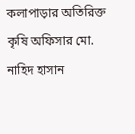কলাপাড়ার অতিরিক্ত কৃষি অফিসার মো. নাহিদ হাসান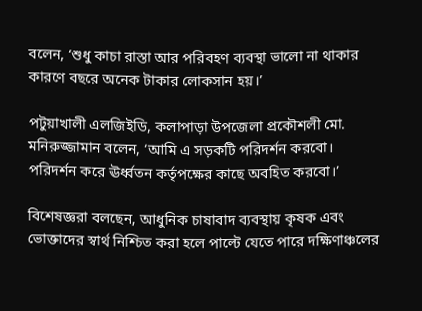বলেন, ‘শুধু কাচা রাস্তা আর পরিবহণ ব্যবস্থা ভালো না থাকার কারণে বছরে অনেক টাকার লোকসান হয়।’

পটুয়াখালী এলজিইডি, কলাপাড়া উপজেলা প্রকৌশলী মো. মনিরুজ্জামান বলেন, ‘আমি এ সড়কটি পরিদর্শন করবো। পরিদর্শন করে ঊর্ধ্বতন কর্তৃপক্ষের কাছে অবহিত করবো।’

বিশেষজ্ঞরা বলছেন, আধুনিক চাষাবাদ ব্যবস্থায় কৃষক এবং ভোক্তাদের স্বার্থ নিশ্চিত করা হলে পাল্টে যেতে পারে দক্ষিণাঞ্চলের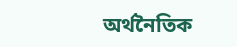অর্থনৈতিক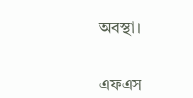অবস্থা।


এফএস